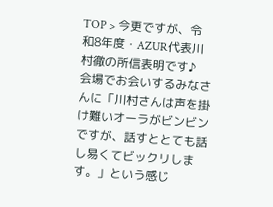TOP > 今更ですが、令和8年度・AZUR代表川村徹の所信表明です♪
会場でお会いするみなさんに「川村さんは声を掛け難いオーラがビンビンですが、話すととても話し易くてビックリします。」という感じ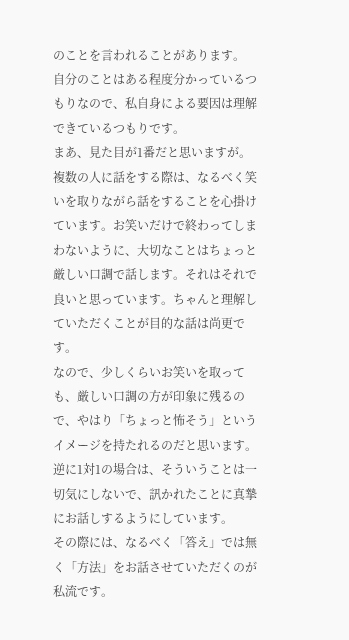のことを言われることがあります。
自分のことはある程度分かっているつもりなので、私自身による要因は理解できているつもりです。
まあ、見た目が1番だと思いますが。
複数の人に話をする際は、なるべく笑いを取りながら話をすることを心掛けています。お笑いだけで終わってしまわないように、大切なことはちょっと厳しい口調で話します。それはそれで良いと思っています。ちゃんと理解していただくことが目的な話は尚更です。
なので、少しくらいお笑いを取っても、厳しい口調の方が印象に残るので、やはり「ちょっと怖そう」というイメージを持たれるのだと思います。
逆に1対1の場合は、そういうことは一切気にしないで、訊かれたことに真摯にお話しするようにしています。
その際には、なるべく「答え」では無く「方法」をお話させていただくのが私流です。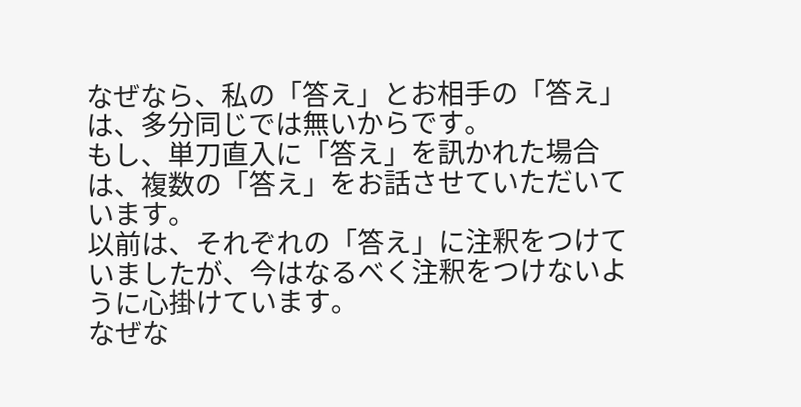なぜなら、私の「答え」とお相手の「答え」は、多分同じでは無いからです。
もし、単刀直入に「答え」を訊かれた場合は、複数の「答え」をお話させていただいています。
以前は、それぞれの「答え」に注釈をつけていましたが、今はなるべく注釈をつけないように心掛けています。
なぜな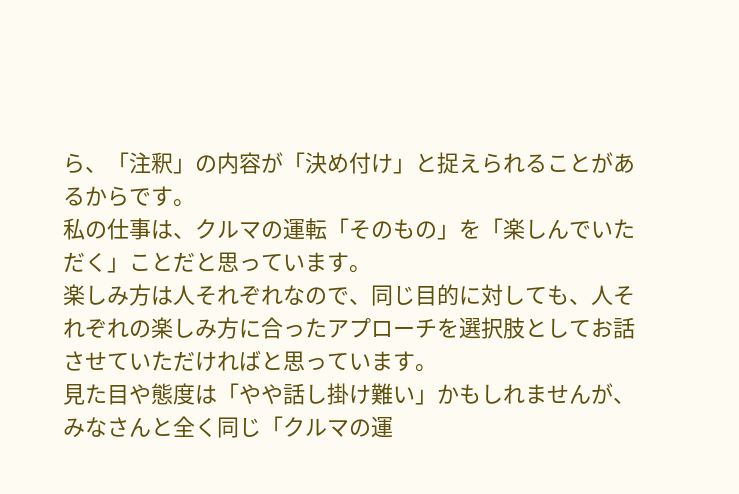ら、「注釈」の内容が「決め付け」と捉えられることがあるからです。
私の仕事は、クルマの運転「そのもの」を「楽しんでいただく」ことだと思っています。
楽しみ方は人それぞれなので、同じ目的に対しても、人それぞれの楽しみ方に合ったアプローチを選択肢としてお話させていただければと思っています。
見た目や態度は「やや話し掛け難い」かもしれませんが、みなさんと全く同じ「クルマの運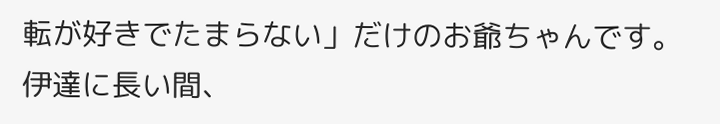転が好きでたまらない」だけのお爺ちゃんです。
伊達に長い間、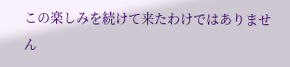この楽しみを続けて来たわけではありません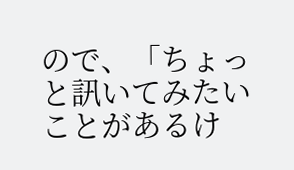ので、「ちょっと訊いてみたいことがあるけ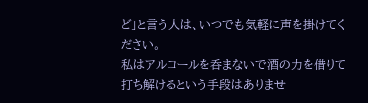ど」と言う人は、いつでも気軽に声を掛けてください。
私はアルコールを呑まないで酒の力を借りて打ち解けるという手段はありませ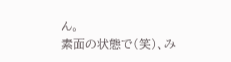ん。
素面の状態で(笑)、み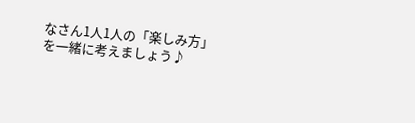なさん1人1人の「楽しみ方」を一緒に考えましょう♪